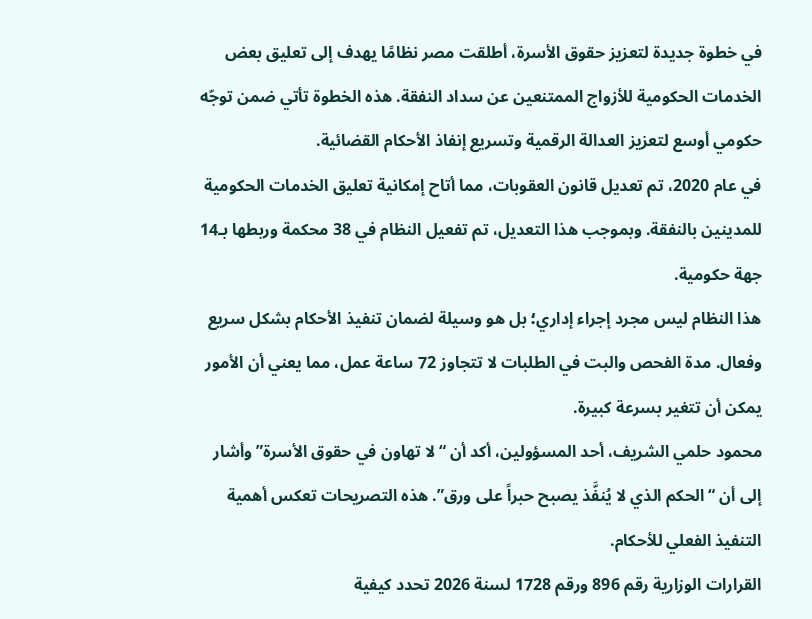في خطوة جديدة لتعزيز حقوق الأسرة، أطلقت مصر نظامًا يهدف إلى تعليق بعض الخدمات الحكومية للأزواج الممتنعين عن سداد النفقة. هذه الخطوة تأتي ضمن توجّه حكومي أوسع لتعزيز العدالة الرقمية وتسريع إنفاذ الأحكام القضائية.
في عام 2020، تم تعديل قانون العقوبات، مما أتاح إمكانية تعليق الخدمات الحكومية للمدينين بالنفقة. وبموجب هذا التعديل، تم تفعيل النظام في 38 محكمة وربطها بـ14 جهة حكومية.
هذا النظام ليس مجرد إجراء إداري؛ بل هو وسيلة لضمان تنفيذ الأحكام بشكل سريع وفعال. مدة الفحص والبت في الطلبات لا تتجاوز 72 ساعة عمل، مما يعني أن الأمور يمكن أن تتغير بسرعة كبيرة.
محمود حلمي الشريف، أحد المسؤولين، أكد أن “لا تهاون في حقوق الأسرة” وأشار إلى أن “الحكم الذي لا يُنفَّذ يصبح حبراً على ورق”. هذه التصريحات تعكس أهمية التنفيذ الفعلي للأحكام.
القرارات الوزارية رقم 896 ورقم 1728 لسنة 2026 تحدد كيفية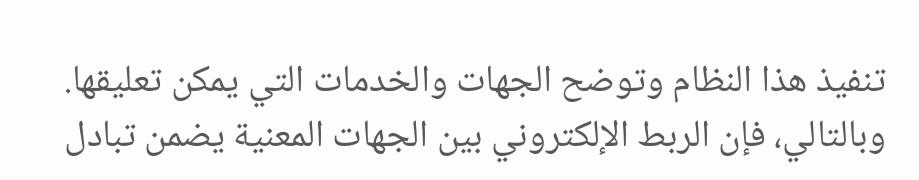تنفيذ هذا النظام وتوضح الجهات والخدمات التي يمكن تعليقها. وبالتالي، فإن الربط الإلكتروني بين الجهات المعنية يضمن تبادل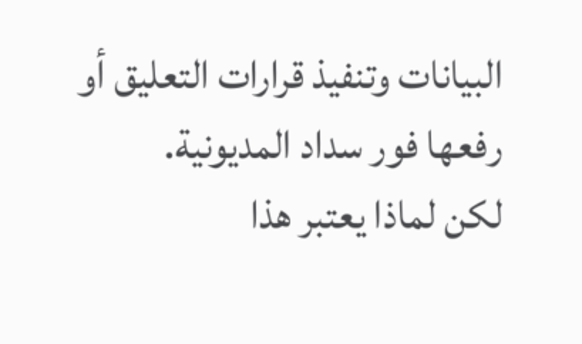البيانات وتنفيذ قرارات التعليق أو رفعها فور سداد المديونية.
لكن لماذا يعتبر هذا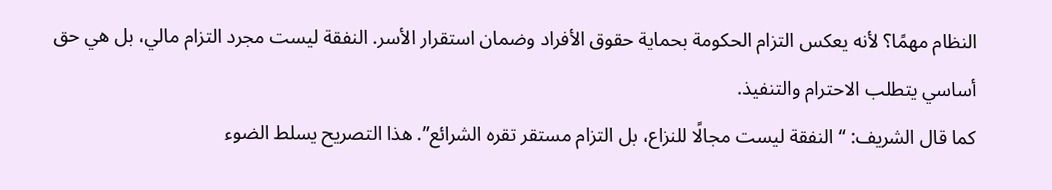النظام مهمًا؟ لأنه يعكس التزام الحكومة بحماية حقوق الأفراد وضمان استقرار الأسر. النفقة ليست مجرد التزام مالي، بل هي حق أساسي يتطلب الاحترام والتنفيذ.
كما قال الشريف: “النفقة ليست مجالًا للنزاع، بل التزام مستقر تقره الشرائع”. هذا التصريح يسلط الضوء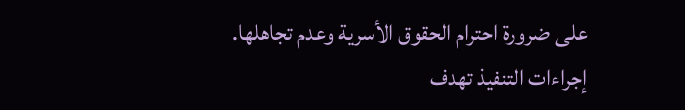على ضرورة احترام الحقوق الأسرية وعدم تجاهلها.
إجراءات التنفيذ تهدف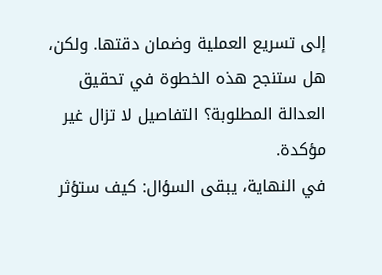إلى تسريع العملية وضمان دقتها. ولكن، هل ستنجح هذه الخطوة في تحقيق العدالة المطلوبة؟ التفاصيل لا تزال غير مؤكدة.
في النهاية، يبقى السؤال: كيف ستؤثر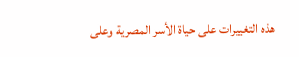هذه التغييرات على حياة الأسر المصرية وعلى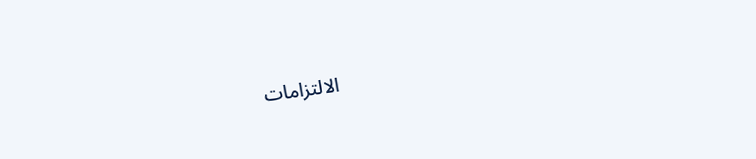الالتزامات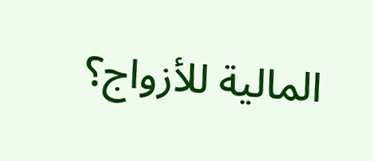المالية للأزواج؟